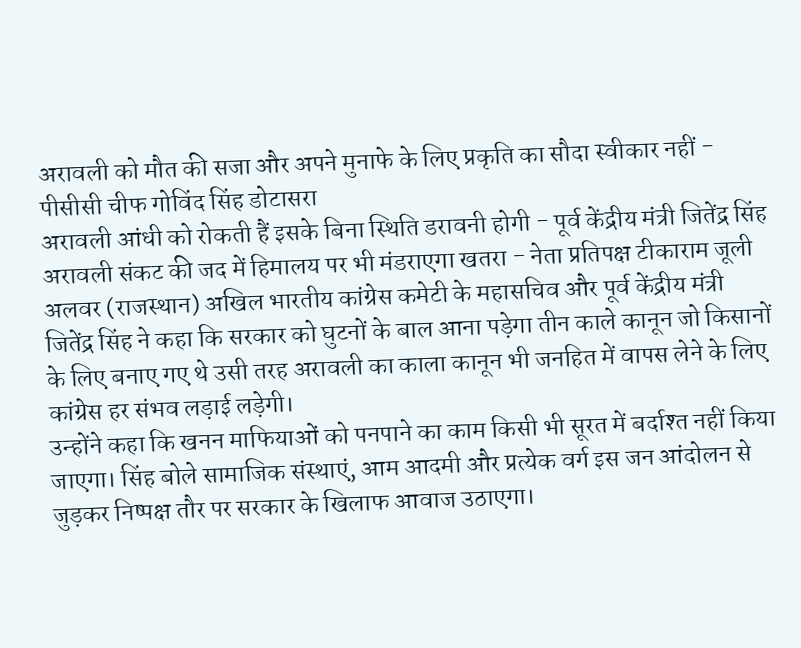अरावली को मौत की सजा और अपने मुनाफे के लिए प्रकृति का सौदा स्वीकार नहीं - पीसीसी चीफ गोविंद सिंह डोटासरा
अरावली आंधी को रोकती हैं इसके बिना स्थिति डरावनी होगी - पूर्व केंद्रीय मंत्री जितेंद्र सिंह
अरावली संकट की जद में हिमालय पर भी मंडराएगा खतरा - नेता प्रतिपक्ष टीकाराम जूली
अलवर (राजस्थान) अखिल भारतीय कांग्रेस कमेटी के महासचिव और पूर्व केंद्रीय मंत्री जितेंद्र सिंह ने कहा कि सरकार को घुटनों के बाल आना पड़ेगा तीन काले कानून जो किसानों के लिए बनाए गए थे उसी तरह अरावली का काला कानून भी जनहित में वापस लेने के लिए कांग्रेस हर संभव लड़ाई लड़ेगी।
उन्होंने कहा कि खनन माफियाओं को पनपाने का काम किसी भी सूरत में बर्दाश्त नहीं किया जाएगा। सिंह बोले सामाजिक संस्थाएं, आम आदमी और प्रत्येक वर्ग इस जन आंदोलन से जुड़कर निष्पक्ष तौर पर सरकार के खिलाफ आवाज उठाएगा।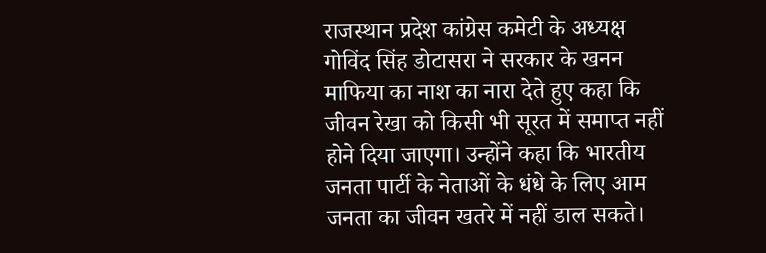राजस्थान प्रदेश कांग्रेस कमेटी के अध्यक्ष गोविंद सिंह डोटासरा ने सरकार के खनन माफिया का नाश का नारा देते हुए कहा कि जीवन रेखा को किसी भी सूरत में समाप्त नहीं होने दिया जाएगा। उन्होंने कहा कि भारतीय जनता पार्टी के नेताओं के धंधे के लिए आम जनता का जीवन खतरे में नहीं डाल सकते।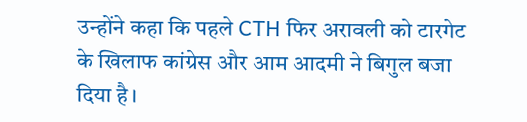उन्होंने कहा कि पहले CTH फिर अरावली को टारगेट के खिलाफ कांग्रेस और आम आदमी ने बिगुल बजा दिया है।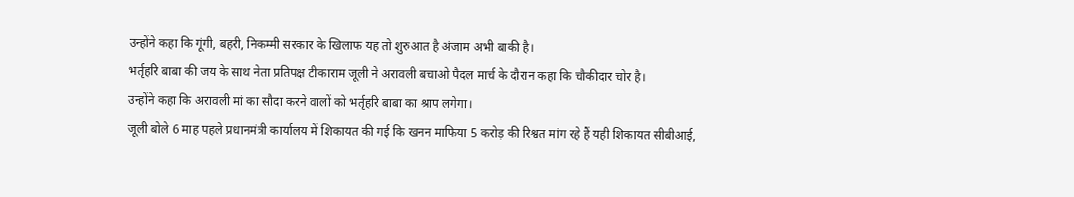उन्होंने कहा कि गूंगी, बहरी, निकम्मी सरकार के खिलाफ यह तो शुरुआत है अंजाम अभी बाकी है।
भर्तृहरि बाबा की जय के साथ नेता प्रतिपक्ष टीकाराम जूली ने अरावली बचाओ पैदल मार्च के दौरान कहा कि चौकीदार चोर है।
उन्होंने कहा कि अरावली मां का सौदा करने वालों को भर्तृहरि बाबा का श्राप लगेगा।
जूली बोले 6 माह पहले प्रधानमंत्री कार्यालय में शिकायत की गई कि खनन माफिया 5 करोड़ की रिश्वत मांग रहे हैं यही शिकायत सीबीआई,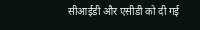सीआईडी और एसीडी को दी गई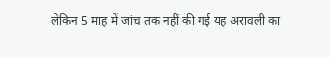लेकिन 5 माह में जांच तक नहीं की गई यह अरावली का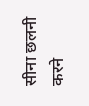सीना छलनी करने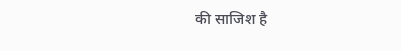की साजिश है